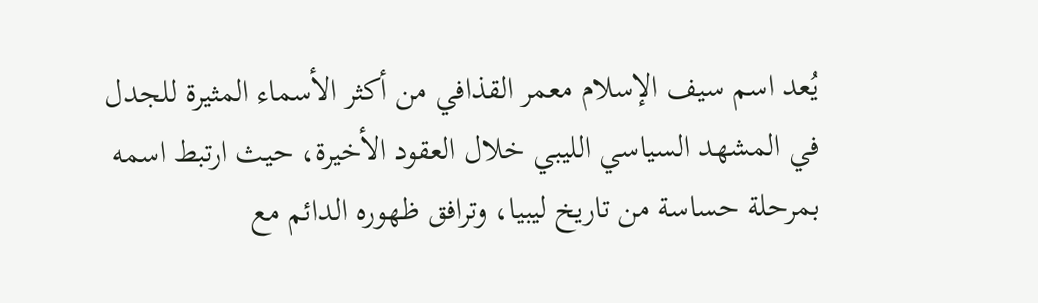يُعد اسم سيف الإسلام معمر القذافي من أكثر الأسماء المثيرة للجدل في المشهد السياسي الليبي خلال العقود الأخيرة، حيث ارتبط اسمه بمرحلة حساسة من تاريخ ليبيا، وترافق ظهوره الدائم مع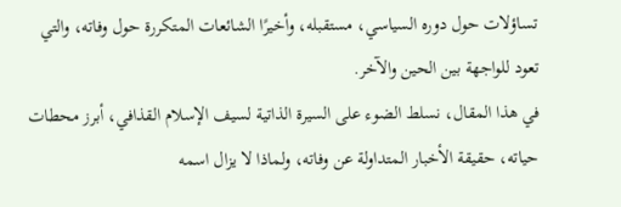تساؤلات حول دوره السياسي، مستقبله، وأخيرًا الشائعات المتكررة حول وفاته، والتي تعود للواجهة بين الحين والآخر.
في هذا المقال، نسلط الضوء على السيرة الذاتية لسيف الإسلام القذافي، أبرز محطات حياته، حقيقة الأخبار المتداولة عن وفاته، ولماذا لا يزال اسمه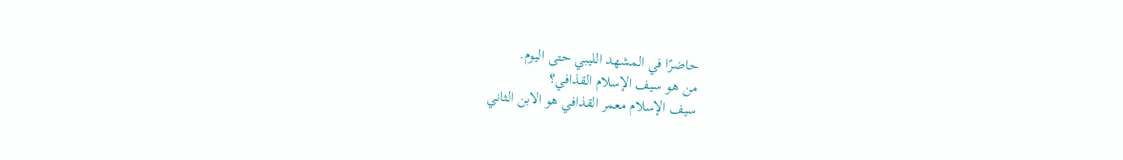حاضرًا في المشهد الليبي حتى اليوم.
من هو سيف الإسلام القذافي؟
سيف الإسلام معمر القذافي هو الابن الثاني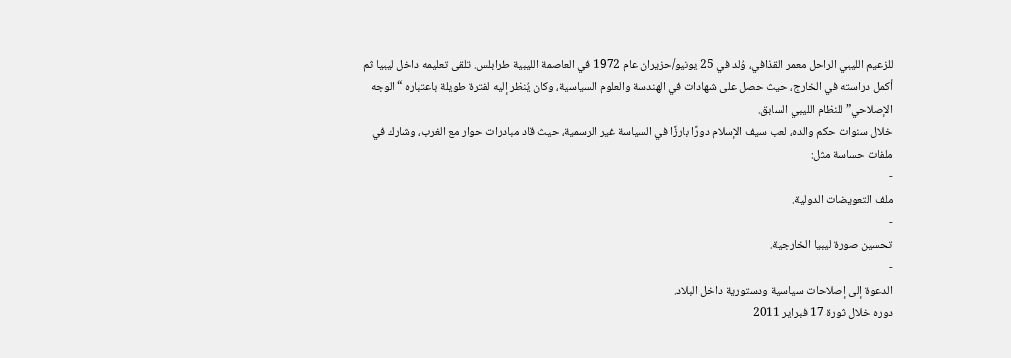للزعيم الليبي الراحل معمر القذافي، وُلد في 25 يونيو/حزيران عام 1972 في العاصمة الليبية طرابلس. تلقى تعليمه داخل ليبيا ثم أكمل دراسته في الخارج، حيث حصل على شهادات في الهندسة والعلوم السياسية، وكان يُنظر إليه لفترة طويلة باعتباره “الوجه الإصلاحي” للنظام الليبي السابق.
خلال سنوات حكم والده، لعب سيف الإسلام دورًا بارزًا في السياسة غير الرسمية، حيث قاد مبادرات حوار مع الغرب، وشارك في ملفات حساسة مثل:
-
ملف التعويضات الدولية.
-
تحسين صورة ليبيا الخارجية.
-
الدعوة إلى إصلاحات سياسية ودستورية داخل البلاد.
دوره خلال ثورة 17 فبراير 2011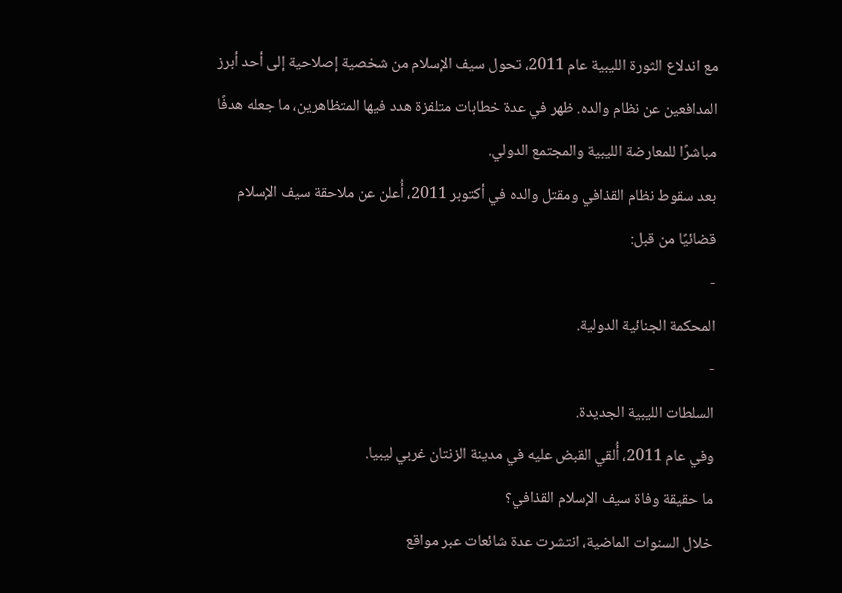مع اندلاع الثورة الليبية عام 2011، تحول سيف الإسلام من شخصية إصلاحية إلى أحد أبرز المدافعين عن نظام والده. ظهر في عدة خطابات متلفزة هدد فيها المتظاهرين، ما جعله هدفًا مباشرًا للمعارضة الليبية والمجتمع الدولي.
بعد سقوط نظام القذافي ومقتل والده في أكتوبر 2011، أُعلن عن ملاحقة سيف الإسلام قضائيًا من قبل:
-
المحكمة الجنائية الدولية.
-
السلطات الليبية الجديدة.
وفي عام 2011، أُلقي القبض عليه في مدينة الزنتان غربي ليبيا.
ما حقيقة وفاة سيف الإسلام القذافي؟
خلال السنوات الماضية، انتشرت عدة شائعات عبر مواقع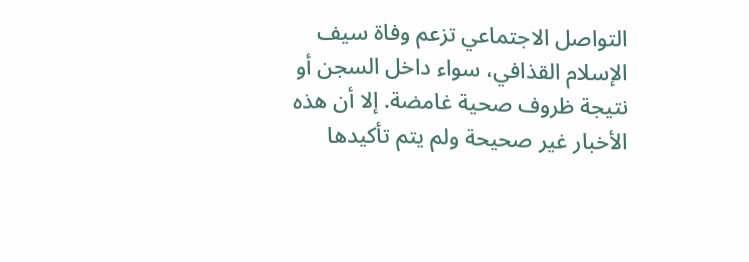التواصل الاجتماعي تزعم وفاة سيف الإسلام القذافي، سواء داخل السجن أو نتيجة ظروف صحية غامضة. إلا أن هذه الأخبار غير صحيحة ولم يتم تأكيدها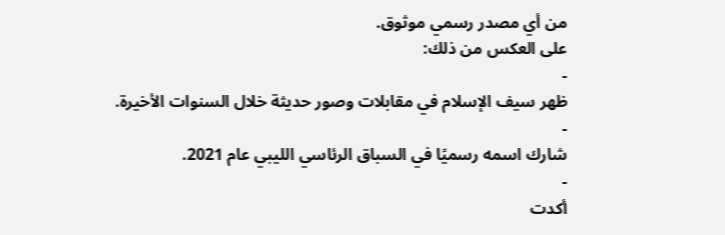من أي مصدر رسمي موثوق.
على العكس من ذلك:
-
ظهر سيف الإسلام في مقابلات وصور حديثة خلال السنوات الأخيرة.
-
شارك اسمه رسميًا في السباق الرئاسي الليبي عام 2021.
-
أكدت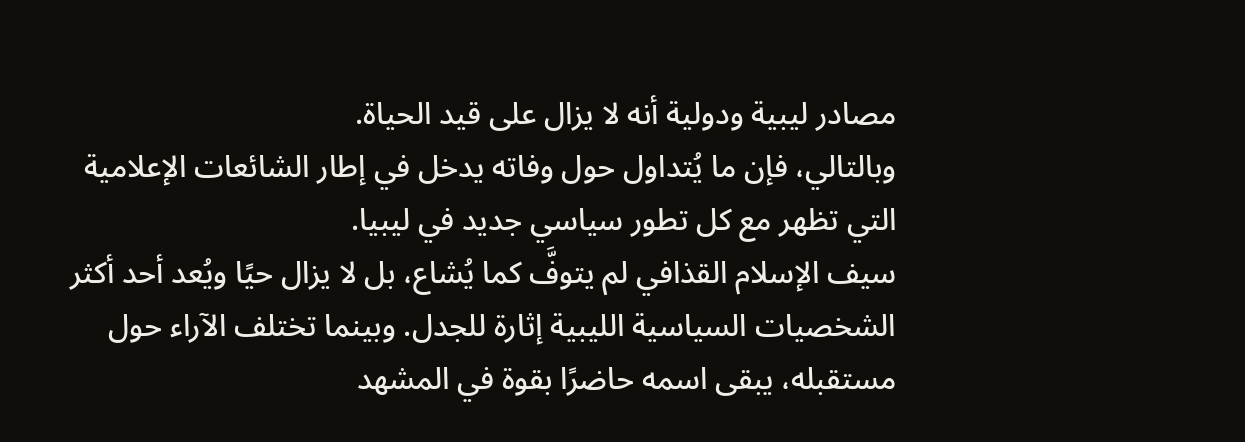مصادر ليبية ودولية أنه لا يزال على قيد الحياة.
وبالتالي، فإن ما يُتداول حول وفاته يدخل في إطار الشائعات الإعلامية التي تظهر مع كل تطور سياسي جديد في ليبيا.
سيف الإسلام القذافي لم يتوفَّ كما يُشاع، بل لا يزال حيًا ويُعد أحد أكثر الشخصيات السياسية الليبية إثارة للجدل. وبينما تختلف الآراء حول مستقبله، يبقى اسمه حاضرًا بقوة في المشهد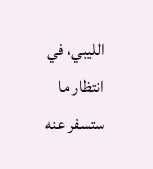الليبي، في انتظار ما ستسفر عنه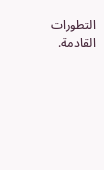التطورات القادمة.